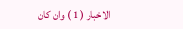الاخبار ( 1 ) وان كان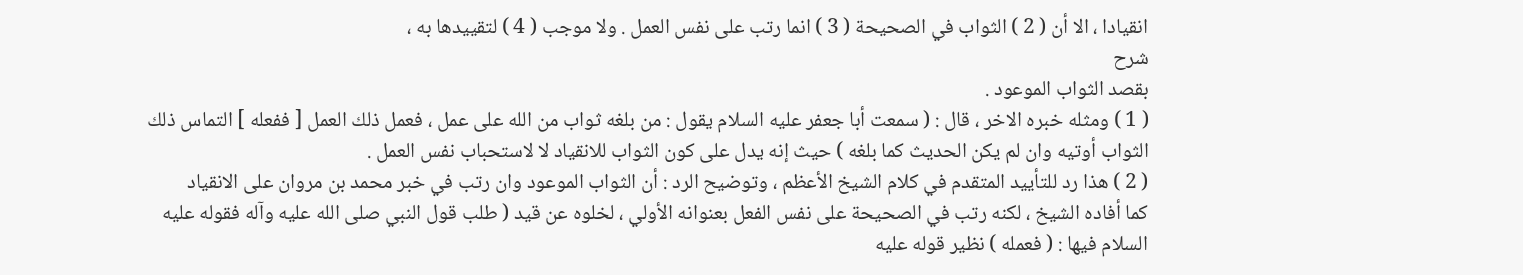انقيادا ، الا أن ( 2 ) الثواب في الصحيحة ( 3 ) انما رتب على نفس العمل . ولا موجب ( 4 ) لتقييدها به ،
شرح
بقصد الثواب الموعود .
( 1 ) ومثله خبره الاخر ، قال : ( سمعت أبا جعفر عليه السلام يقول : من بلغه ثواب من الله على عمل ، فعمل ذلك العمل [ ففعله ] التماس ذلك
الثواب أوتيه وان لم يكن الحديث كما بلغه ) حيث إنه يدل على كون الثواب للانقياد لا لاستحباب نفس العمل .
( 2 ) هذا رد للتأييد المتقدم في كلام الشيخ الأعظم ، وتوضيح الرد : أن الثواب الموعود وان رتب في خبر محمد بن مروان على الانقياد
كما أفاده الشيخ ، لكنه رتب في الصحيحة على نفس الفعل بعنوانه الأولي ، لخلوه عن قيد ( طلب قول النبي صلى الله عليه وآله فقوله عليه
السلام فيها : ( فعمله ) نظير قوله عليه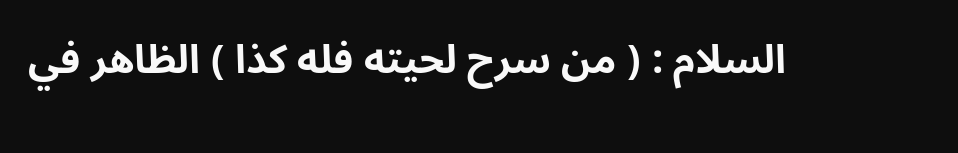السلام : ( من سرح لحيته فله كذا ) الظاهر في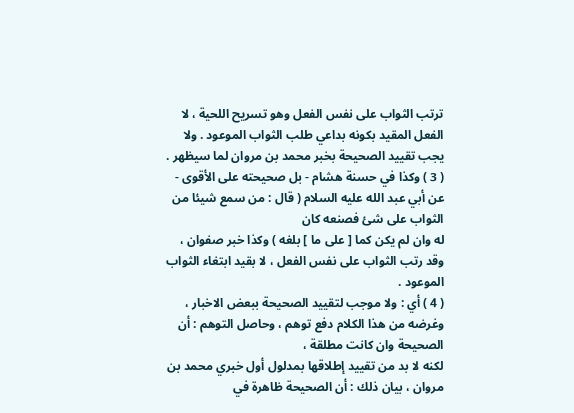ترتب الثواب على نفس الفعل وهو تسريح اللحية ، لا
الفعل المقيد بكونه بداعي طلب الثواب الموعود . ولا يجب تقييد الصحيحة بخبر محمد بن مروان لما سيظهر .
( 3 ) وكذا في حسنة هشام - بل صحيحته على الأقوى - عن أبي عبد الله عليه السلام ( قال : من سمع شيئا من الثواب على شئ فصنعه كان
له وان لم يكن كما [ على ما ] بلغه ) وكذا خبر صفوان ، وقد رتب الثواب على نفس الفعل ، لا بقيد ابتغاء الثواب الموعود .
( 4 ) أي : ولا موجب لتقييد الصحيحة ببعض الاخبار ، وغرضه من هذا الكلام دفع توهم ، وحاصل التوهم : أن الصحيحة وان كانت مطلقة ،
لكنه لا بد من تقييد إطلاقها بمدلول أول خبري محمد بن مروان ، بيان ذلك : أن الصحيحة ظاهرة في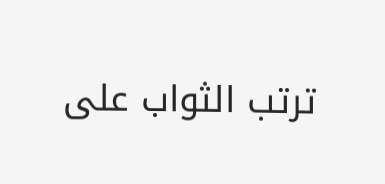ترتب الثواب على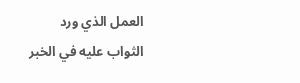العمل الذي ورد
الثواب عليه في الخبر